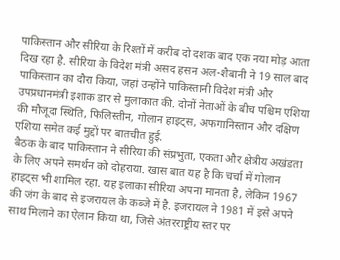पाकिस्तान और सीरिया के रिश्तों में करीब दो दशक बाद एक नया मोड़ आता दिख रहा है. सीरिया के विदेश मंत्री असद हसन अल-शैबानी ने 19 साल बाद पाकिस्तान का दौरा किया, जहां उन्होंने पाकिस्तानी विदेश मंत्री और उपप्रधानमंत्री इशाक डार से मुलाकात की. दोनों नेताओं के बीच पश्चिम एशिया की मौजूदा स्थिति, फिलिस्तीन, गोलान हाइट्स, अफगानिस्तान और दक्षिण एशिया समेत कई मुद्दों पर बातचीत हुई.
बैठक के बाद पाकिस्तान ने सीरिया की संप्रभुता, एकता और क्षेत्रीय अखंडता के लिए अपने समर्थन को दोहराया. खास बात यह है कि चर्चा में गोलान हाइट्स भी शामिल रहा. यह इलाका सीरिया अपना मानता है, लेकिन 1967 की जंग के बाद से इजरायल के कब्जे में है. इजरायल ने 1981 में इसे अपने साथ मिलाने का ऐलान किया था, जिसे अंतरराष्ट्रीय स्तर पर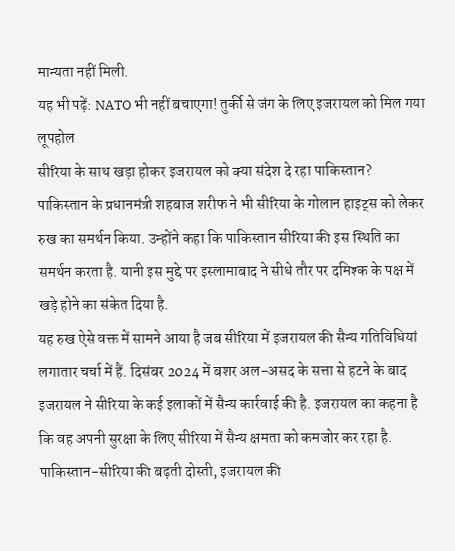मान्यता नहीं मिली.
यह भी पढ़ें: NATO भी नहीं बचाएगा! तुर्की से जंग के लिए इजरायल को मिल गया लूपहोल
सीरिया के साथ खड़ा होकर इजरायल को क्या संदेश दे रहा पाकिस्तान?
पाकिस्तान के प्रधानमंत्री शहबाज शरीफ ने भी सीरिया के गोलान हाइट्स को लेकर रुख का समर्थन किया. उन्होंने कहा कि पाकिस्तान सीरिया की इस स्थिति का समर्थन करता है. यानी इस मुद्दे पर इस्लामाबाद ने सीधे तौर पर दमिश्क के पक्ष में खड़े होने का संकेत दिया है.
यह रुख ऐसे वक्त में सामने आया है जब सीरिया में इजरायल की सैन्य गतिविधियां लगातार चर्चा में हैं. दिसंबर 2024 में बशर अल-असद के सत्ता से हटने के बाद इजरायल ने सीरिया के कई इलाकों में सैन्य कार्रवाई की है. इजरायल का कहना है कि वह अपनी सुरक्षा के लिए सीरिया में सैन्य क्षमता को कमजोर कर रहा है.
पाकिस्तान-सीरिया की बढ़ती दोस्ती, इजरायल की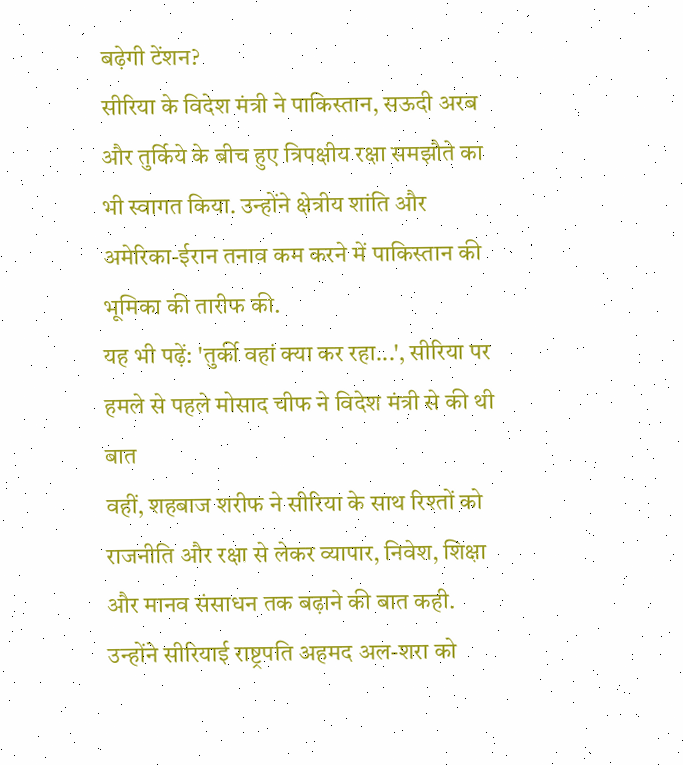बढ़ेगी टेंशन?
सीरिया के विदेश मंत्री ने पाकिस्तान, सऊदी अरब और तुर्किये के बीच हुए त्रिपक्षीय रक्षा समझौते का भी स्वागत किया. उन्होंने क्षेत्रीय शांति और अमेरिका-ईरान तनाव कम करने में पाकिस्तान की भूमिका की तारीफ की.
यह भी पढ़ें: 'तुर्की वहां क्या कर रहा...', सीरिया पर हमले से पहले मोसाद चीफ ने विदेश मंत्री से की थी बात
वहीं, शहबाज शरीफ ने सीरिया के साथ रिश्तों को राजनीति और रक्षा से लेकर व्यापार, निवेश, शिक्षा और मानव संसाधन तक बढ़ाने की बात कही. उन्होंने सीरियाई राष्ट्रपति अहमद अल-शरा को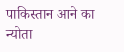पाकिस्तान आने का न्योता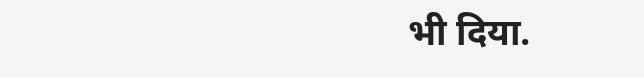भी दिया.